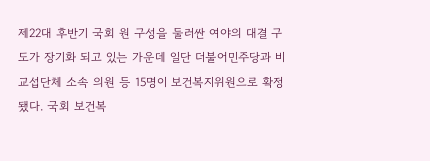제22대 후반기 국회 원 구성을 둘러싼 여야의 대결 구도가 장기화 되고 있는 가운데 일단 더불어민주당과 비교섭단체 소속 의원 등 15명이 보건복지위원으로 확정됐다. 국회 보건복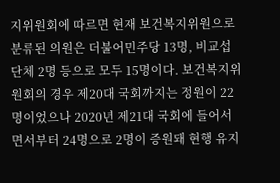지위원회에 따르면 현재 보건복지위원으로 분류된 의원은 더불어민주당 13명, 비교섭단체 2명 등으로 모두 15명이다. 보건복지위원회의 경우 제20대 국회까지는 정원이 22명이었으나 2020년 제21대 국회에 들어서면서부터 24명으로 2명이 증원돼 현행 유지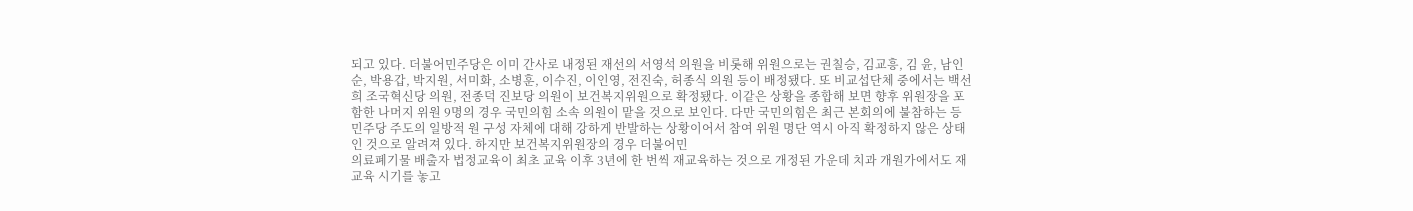되고 있다. 더불어민주당은 이미 간사로 내정된 재선의 서영석 의원을 비롯해 위원으로는 권칠승, 김교흥, 김 윤, 남인순, 박용갑, 박지원, 서미화, 소병훈, 이수진, 이인영, 전진숙, 허종식 의원 등이 배정됐다. 또 비교섭단체 중에서는 백선희 조국혁신당 의원, 전종덕 진보당 의원이 보건복지위원으로 확정됐다. 이같은 상황을 종합해 보면 향후 위원장을 포함한 나머지 위원 9명의 경우 국민의힘 소속 의원이 맡을 것으로 보인다. 다만 국민의힘은 최근 본회의에 불참하는 등 민주당 주도의 일방적 원 구성 자체에 대해 강하게 반발하는 상황이어서 참여 위원 명단 역시 아직 확정하지 않은 상태인 것으로 알려져 있다. 하지만 보건복지위원장의 경우 더불어민
의료폐기물 배출자 법정교육이 최초 교육 이후 3년에 한 번씩 재교육하는 것으로 개정된 가운데 치과 개원가에서도 재교육 시기를 놓고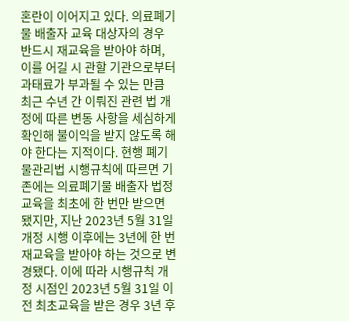혼란이 이어지고 있다. 의료폐기물 배출자 교육 대상자의 경우 반드시 재교육을 받아야 하며, 이를 어길 시 관할 기관으로부터 과태료가 부과될 수 있는 만큼 최근 수년 간 이뤄진 관련 법 개정에 따른 변동 사항을 세심하게 확인해 불이익을 받지 않도록 해야 한다는 지적이다. 현행 폐기물관리법 시행규칙에 따르면 기존에는 의료폐기물 배출자 법정교육을 최초에 한 번만 받으면 됐지만, 지난 2023년 5월 31일 개정 시행 이후에는 3년에 한 번 재교육을 받아야 하는 것으로 변경됐다. 이에 따라 시행규칙 개정 시점인 2023년 5월 31일 이전 최초교육을 받은 경우 3년 후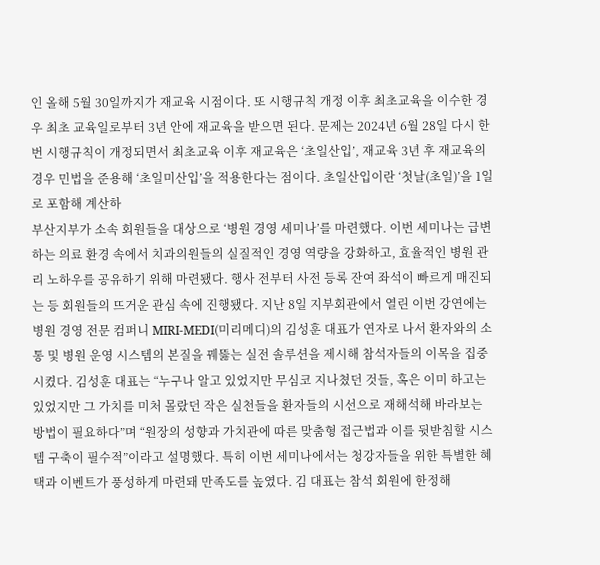인 올해 5월 30일까지가 재교육 시점이다. 또 시행규칙 개정 이후 최초교육을 이수한 경우 최초 교육일로부터 3년 안에 재교육을 받으면 된다. 문제는 2024년 6월 28일 다시 한 번 시행규칙이 개정되면서 최초교육 이후 재교육은 ‘초일산입’, 재교육 3년 후 재교육의 경우 민법을 준용해 ‘초일미산입’을 적용한다는 점이다. 초일산입이란 ‘첫날(초일)’을 1일로 포함해 계산하
부산지부가 소속 회원들을 대상으로 ‘병원 경영 세미나’를 마련했다. 이번 세미나는 급변하는 의료 환경 속에서 치과의원들의 실질적인 경영 역량을 강화하고, 효율적인 병원 관리 노하우를 공유하기 위해 마련됐다. 행사 전부터 사전 등록 잔여 좌석이 빠르게 매진되는 등 회원들의 뜨거운 관심 속에 진행됐다. 지난 8일 지부회관에서 열린 이번 강연에는 병원 경영 전문 컴퍼니 MIRI-MEDI(미리메디)의 김성훈 대표가 연자로 나서 환자와의 소통 및 병원 운영 시스템의 본질을 꿰뚫는 실전 솔루션을 제시해 참석자들의 이목을 집중시켰다. 김성훈 대표는 “누구나 알고 있었지만 무심코 지나쳤던 것들, 혹은 이미 하고는 있었지만 그 가치를 미처 몰랐던 작은 실천들을 환자들의 시선으로 재해석해 바라보는 방법이 필요하다”며 “원장의 성향과 가치관에 따른 맞춤형 접근법과 이를 뒷받침할 시스템 구축이 필수적”이라고 설명했다. 특히 이번 세미나에서는 청강자들을 위한 특별한 혜택과 이벤트가 풍성하게 마련돼 만족도를 높였다. 김 대표는 참석 회원에 한정해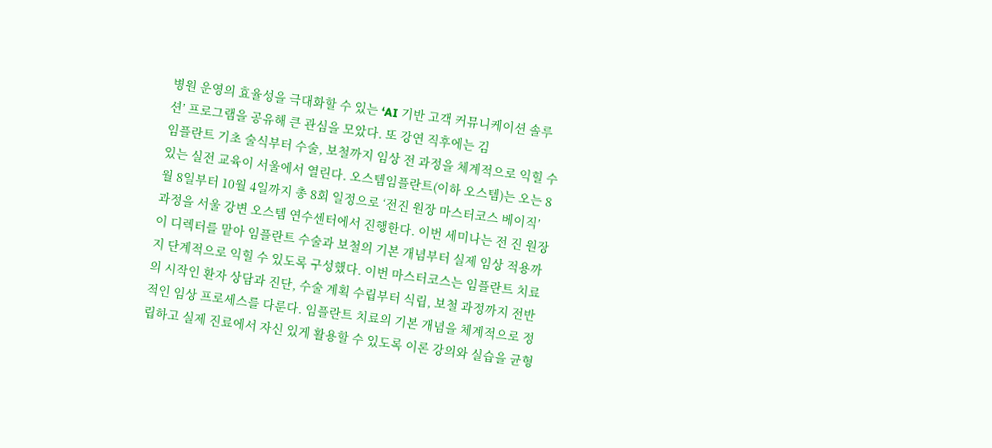병원 운영의 효율성을 극대화할 수 있는 ‘AI 기반 고객 커뮤니케이션 솔루션’ 프로그램을 공유해 큰 관심을 모았다. 또 강연 직후에는 김
임플란트 기초 술식부터 수술, 보철까지 임상 전 과정을 체계적으로 익힐 수 있는 실전 교육이 서울에서 열린다. 오스템임플란트(이하 오스템)는 오는 8월 8일부터 10월 4일까지 총 8회 일정으로 ‘전진 원장 마스터코스 베이직’ 과정을 서울 강변 오스템 연수센터에서 진행한다. 이번 세미나는 전 진 원장이 디렉터를 맡아 임플란트 수술과 보철의 기본 개념부터 실제 임상 적용까지 단계적으로 익힐 수 있도록 구성했다. 이번 마스터코스는 임플란트 치료의 시작인 환자 상담과 진단, 수술 계획 수립부터 식립, 보철 과정까지 전반적인 임상 프로세스를 다룬다. 임플란트 치료의 기본 개념을 체계적으로 정립하고 실제 진료에서 자신 있게 활용할 수 있도록 이론 강의와 실습을 균형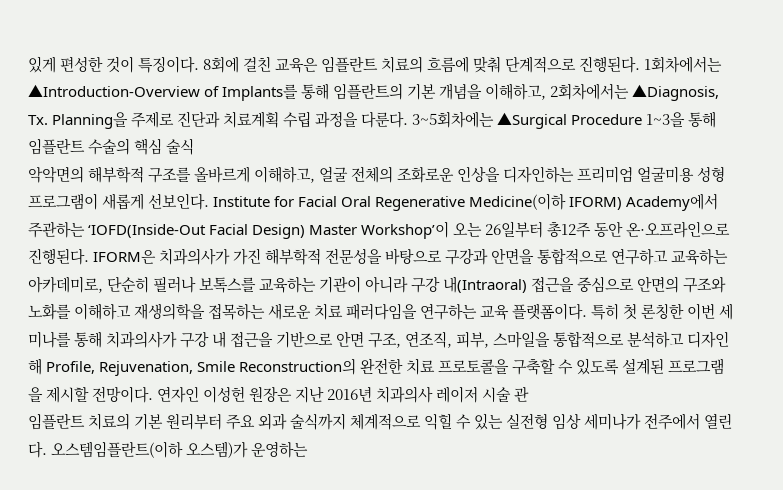있게 편성한 것이 특징이다. 8회에 걸친 교육은 임플란트 치료의 흐름에 맞춰 단계적으로 진행된다. 1회차에서는 ▲Introduction-Overview of Implants를 통해 임플란트의 기본 개념을 이해하고, 2회차에서는 ▲Diagnosis, Tx. Planning을 주제로 진단과 치료계획 수립 과정을 다룬다. 3~5회차에는 ▲Surgical Procedure 1~3을 통해 임플란트 수술의 핵심 술식
악악면의 해부학적 구조를 올바르게 이해하고, 얼굴 전체의 조화로운 인상을 디자인하는 프리미엄 얼굴미용 성형 프로그램이 새롭게 선보인다. Institute for Facial Oral Regenerative Medicine(이하 IFORM) Academy에서 주관하는 ‘IOFD(Inside-Out Facial Design) Master Workshop’이 오는 26일부터 총12주 동안 온·오프라인으로 진행된다. IFORM은 치과의사가 가진 해부학적 전문성을 바탕으로 구강과 안면을 통합적으로 연구하고 교육하는 아카데미로, 단순히 필러나 보톡스를 교육하는 기관이 아니라 구강 내(Intraoral) 접근을 중심으로 안면의 구조와 노화를 이해하고 재생의학을 접목하는 새로운 치료 패러다임을 연구하는 교육 플랫폼이다. 특히 첫 론칭한 이번 세미나를 통해 치과의사가 구강 내 접근을 기반으로 안면 구조, 연조직, 피부, 스마일을 통합적으로 분석하고 디자인 해 Profile, Rejuvenation, Smile Reconstruction의 완전한 치료 프로토콜을 구축할 수 있도록 설계된 프로그램을 제시할 전망이다. 연자인 이성헌 원장은 지난 2016년 치과의사 레이저 시술 관
임플란트 치료의 기본 원리부터 주요 외과 술식까지 체계적으로 익힐 수 있는 실전형 임상 세미나가 전주에서 열린다. 오스템임플란트(이하 오스템)가 운영하는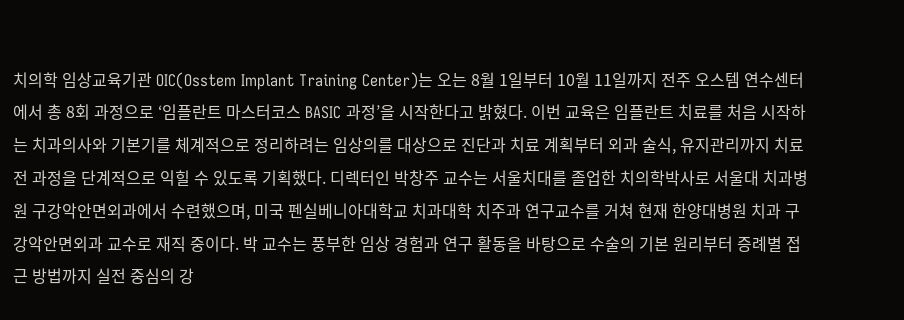치의학 임상교육기관 OIC(Osstem Implant Training Center)는 오는 8월 1일부터 10월 11일까지 전주 오스템 연수센터에서 총 8회 과정으로 ‘임플란트 마스터코스 BASIC 과정’을 시작한다고 밝혔다. 이번 교육은 임플란트 치료를 처음 시작하는 치과의사와 기본기를 체계적으로 정리하려는 임상의를 대상으로 진단과 치료 계획부터 외과 술식, 유지관리까지 치료 전 과정을 단계적으로 익힐 수 있도록 기획했다. 디렉터인 박창주 교수는 서울치대를 졸업한 치의학박사로 서울대 치과병원 구강악안면외과에서 수련했으며, 미국 펜실베니아대학교 치과대학 치주과 연구교수를 거쳐 현재 한양대병원 치과 구강악안면외과 교수로 재직 중이다. 박 교수는 풍부한 임상 경험과 연구 활동을 바탕으로 수술의 기본 원리부터 증례별 접근 방법까지 실전 중심의 강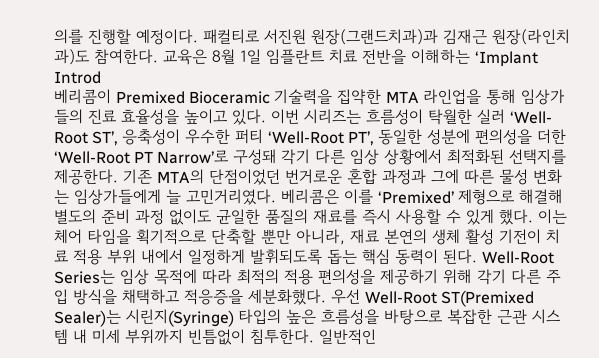의를 진행할 예정이다. 패컬티로 서진원 원장(그랜드치과)과 김재근 원장(라인치과)도 참여한다. 교육은 8월 1일 임플란트 치료 전반을 이해하는 ‘Implant Introd
베리콤이 Premixed Bioceramic 기술력을 집약한 MTA 라인업을 통해 임상가들의 진료 효율성을 높이고 있다. 이번 시리즈는 흐름성이 탁월한 실러 ‘Well-Root ST’, 응축성이 우수한 퍼티 ‘Well-Root PT’, 동일한 성분에 편의성을 더한 ‘Well-Root PT Narrow’로 구성돼 각기 다른 임상 상황에서 최적화된 선택지를 제공한다. 기존 MTA의 단점이었던 번거로운 혼합 과정과 그에 따른 물성 변화는 임상가들에게 늘 고민거리였다. 베리콤은 이를 ‘Premixed’ 제형으로 해결해 별도의 준비 과정 없이도 균일한 품질의 재료를 즉시 사용할 수 있게 했다. 이는 체어 타임을 획기적으로 단축할 뿐만 아니라, 재료 본연의 생체 활성 기전이 치료 적용 부위 내에서 일정하게 발휘되도록 돕는 핵심 동력이 된다. Well-Root Series는 임상 목적에 따라 최적의 적용 편의성을 제공하기 위해 각기 다른 주입 방식을 채택하고 적응증을 세분화했다. 우선 Well-Root ST(Premixed Sealer)는 시린지(Syringe) 타입의 높은 흐름성을 바탕으로 복잡한 근관 시스템 내 미세 부위까지 빈틈없이 침투한다. 일반적인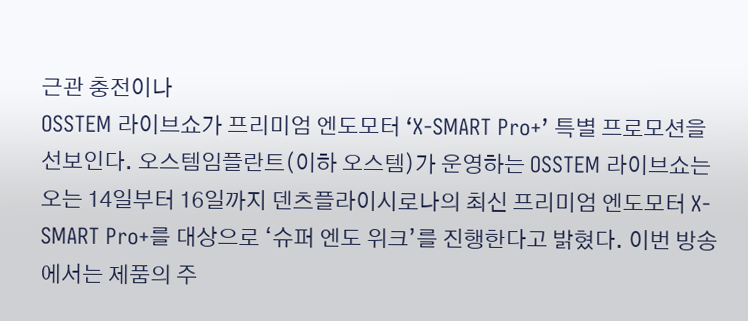근관 충전이나
OSSTEM 라이브쇼가 프리미엄 엔도모터 ‘X-SMART Pro+’ 특별 프로모션을 선보인다. 오스템임플란트(이하 오스템)가 운영하는 OSSTEM 라이브쇼는 오는 14일부터 16일까지 덴츠플라이시로나의 최신 프리미엄 엔도모터 X-SMART Pro+를 대상으로 ‘슈퍼 엔도 위크’를 진행한다고 밝혔다. 이번 방송에서는 제품의 주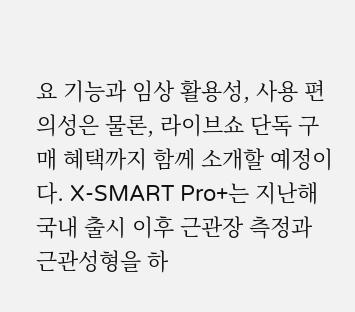요 기능과 임상 활용성, 사용 편의성은 물론, 라이브쇼 단독 구매 혜택까지 함께 소개할 예정이다. X-SMART Pro+는 지난해 국내 출시 이후 근관장 측정과 근관성형을 하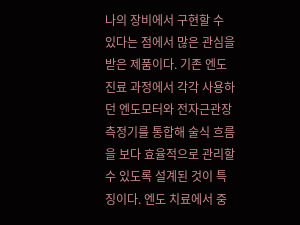나의 장비에서 구현할 수 있다는 점에서 많은 관심을 받은 제품이다. 기존 엔도 진료 과정에서 각각 사용하던 엔도모터와 전자근관장 측정기를 통합해 술식 흐름을 보다 효율적으로 관리할 수 있도록 설계된 것이 특징이다. 엔도 치료에서 중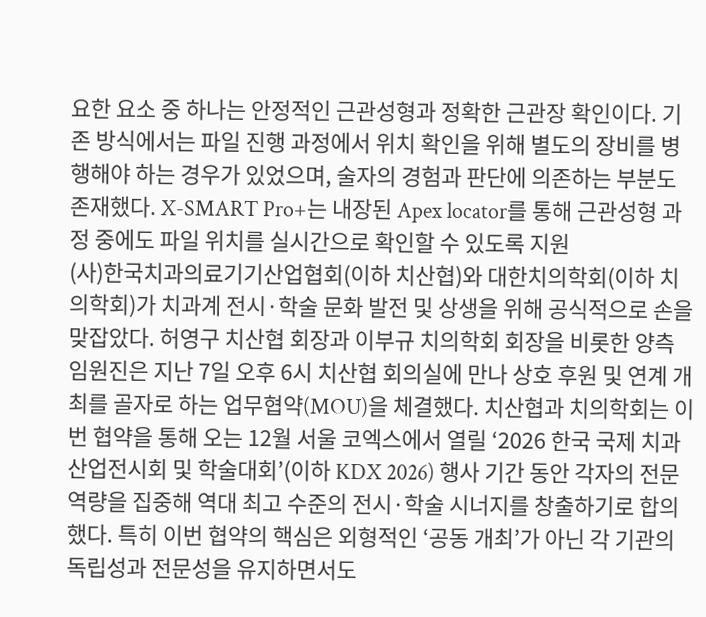요한 요소 중 하나는 안정적인 근관성형과 정확한 근관장 확인이다. 기존 방식에서는 파일 진행 과정에서 위치 확인을 위해 별도의 장비를 병행해야 하는 경우가 있었으며, 술자의 경험과 판단에 의존하는 부분도 존재했다. X-SMART Pro+는 내장된 Apex locator를 통해 근관성형 과정 중에도 파일 위치를 실시간으로 확인할 수 있도록 지원
(사)한국치과의료기기산업협회(이하 치산협)와 대한치의학회(이하 치의학회)가 치과계 전시·학술 문화 발전 및 상생을 위해 공식적으로 손을 맞잡았다. 허영구 치산협 회장과 이부규 치의학회 회장을 비롯한 양측 임원진은 지난 7일 오후 6시 치산협 회의실에 만나 상호 후원 및 연계 개최를 골자로 하는 업무협약(MOU)을 체결했다. 치산협과 치의학회는 이번 협약을 통해 오는 12월 서울 코엑스에서 열릴 ‘2026 한국 국제 치과 산업전시회 및 학술대회’(이하 KDX 2026) 행사 기간 동안 각자의 전문 역량을 집중해 역대 최고 수준의 전시·학술 시너지를 창출하기로 합의했다. 특히 이번 협약의 핵심은 외형적인 ‘공동 개최’가 아닌 각 기관의 독립성과 전문성을 유지하면서도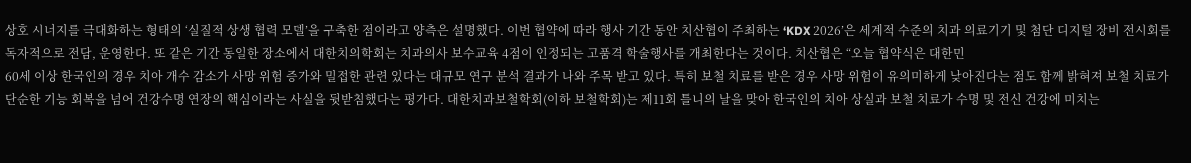상호 시너지를 극대화하는 형태의 ‘실질적 상생 협력 모델’을 구축한 점이라고 양측은 설명했다. 이번 협약에 따라 행사 기간 동안 치산협이 주최하는 ‘KDX 2026’은 세계적 수준의 치과 의료기기 및 첨단 디지털 장비 전시회를 독자적으로 전담, 운영한다. 또 같은 기간 동일한 장소에서 대한치의학회는 치과의사 보수교육 4점이 인정되는 고품격 학술행사를 개최한다는 것이다. 치산협은 “오늘 협약식은 대한민
60세 이상 한국인의 경우 치아 개수 감소가 사망 위험 증가와 밀접한 관련 있다는 대규모 연구 분석 결과가 나와 주목 받고 있다. 특히 보철 치료를 받은 경우 사망 위험이 유의미하게 낮아진다는 점도 함께 밝혀져 보철 치료가 단순한 기능 회복을 넘어 건강수명 연장의 핵심이라는 사실을 뒷받침했다는 평가다. 대한치과보철학회(이하 보철학회)는 제11회 틀니의 날을 맞아 한국인의 치아 상실과 보철 치료가 수명 및 전신 건강에 미치는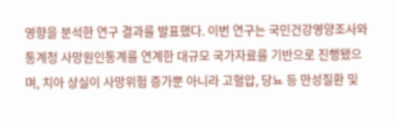영향을 분석한 연구 결과를 발표했다. 이번 연구는 국민건강영양조사와 통계청 사망원인통계를 연계한 대규모 국가자료를 기반으로 진행됐으며, 치아 상실이 사망위험 증가뿐 아니라 고혈압, 당뇨 등 만성질환 및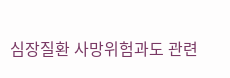심장질환 사망위험과도 관련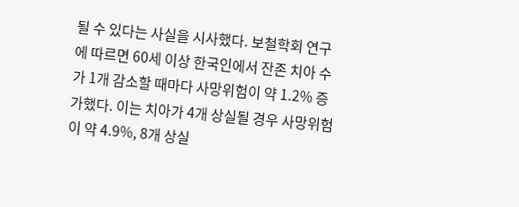될 수 있다는 사실을 시사했다. 보철학회 연구에 따르면 60세 이상 한국인에서 잔존 치아 수가 1개 감소할 때마다 사망위험이 약 1.2% 증가했다. 이는 치아가 4개 상실될 경우 사망위험이 약 4.9%, 8개 상실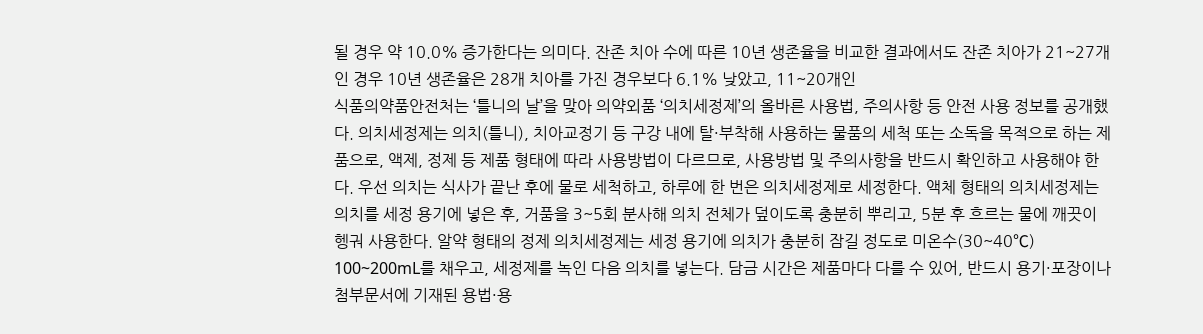될 경우 약 10.0% 증가한다는 의미다. 잔존 치아 수에 따른 10년 생존율을 비교한 결과에서도 잔존 치아가 21~27개인 경우 10년 생존율은 28개 치아를 가진 경우보다 6.1% 낮았고, 11~20개인
식품의약품안전처는 ‘틀니의 날’을 맞아 의약외품 ‘의치세정제’의 올바른 사용법, 주의사항 등 안전 사용 정보를 공개했다. 의치세정제는 의치(틀니), 치아교정기 등 구강 내에 탈·부착해 사용하는 물품의 세척 또는 소독을 목적으로 하는 제품으로, 액제, 정제 등 제품 형태에 따라 사용방법이 다르므로, 사용방법 및 주의사항을 반드시 확인하고 사용해야 한다. 우선 의치는 식사가 끝난 후에 물로 세척하고, 하루에 한 번은 의치세정제로 세정한다. 액체 형태의 의치세정제는 의치를 세정 용기에 넣은 후, 거품을 3~5회 분사해 의치 전체가 덮이도록 충분히 뿌리고, 5분 후 흐르는 물에 깨끗이 헹궈 사용한다. 알약 형태의 정제 의치세정제는 세정 용기에 의치가 충분히 잠길 정도로 미온수(30~40℃) 100~200mL를 채우고, 세정제를 녹인 다음 의치를 넣는다. 담금 시간은 제품마다 다를 수 있어, 반드시 용기·포장이나 첨부문서에 기재된 용법·용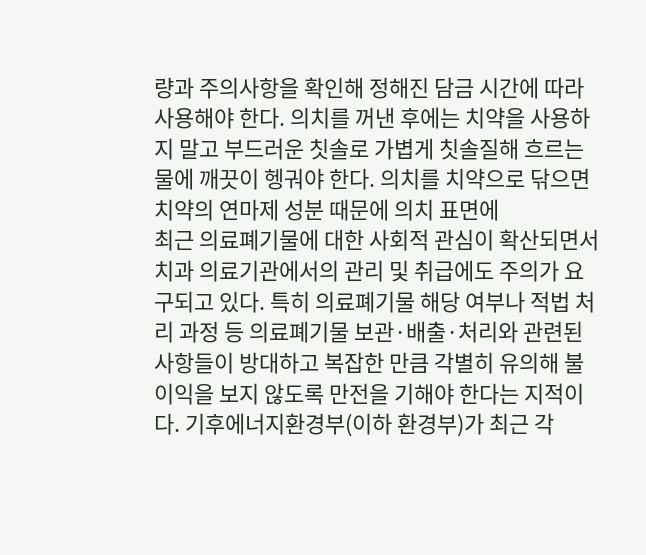량과 주의사항을 확인해 정해진 담금 시간에 따라 사용해야 한다. 의치를 꺼낸 후에는 치약을 사용하지 말고 부드러운 칫솔로 가볍게 칫솔질해 흐르는 물에 깨끗이 헹궈야 한다. 의치를 치약으로 닦으면 치약의 연마제 성분 때문에 의치 표면에
최근 의료폐기물에 대한 사회적 관심이 확산되면서 치과 의료기관에서의 관리 및 취급에도 주의가 요구되고 있다. 특히 의료폐기물 해당 여부나 적법 처리 과정 등 의료폐기물 보관·배출·처리와 관련된 사항들이 방대하고 복잡한 만큼 각별히 유의해 불이익을 보지 않도록 만전을 기해야 한다는 지적이다. 기후에너지환경부(이하 환경부)가 최근 각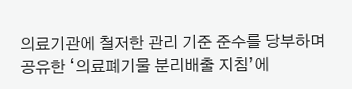의료기관에 철저한 관리 기준 준수를 당부하며 공유한 ‘의료폐기물 분리배출 지침’에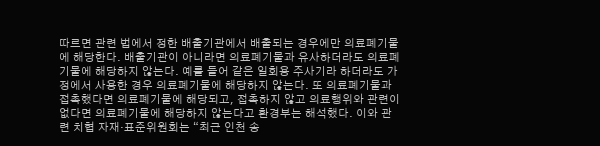따르면 관련 법에서 정한 배출기관에서 배출되는 경우에만 의료폐기물에 해당한다. 배출기관이 아니라면 의료폐기물과 유사하더라도 의료폐기물에 해당하지 않는다. 예를 들어 같은 일회용 주사기라 하더라도 가정에서 사용한 경우 의료폐기물에 해당하지 않는다. 또 의료폐기물과 접촉했다면 의료폐기물에 해당되고, 접촉하지 않고 의료행위와 관련이 없다면 의료폐기물에 해당하지 않는다고 환경부는 해석했다. 이와 관련 치협 자재·표준위원회는 “최근 인천 송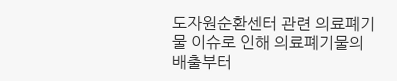도자원순환센터 관련 의료폐기물 이슈로 인해 의료폐기물의 배출부터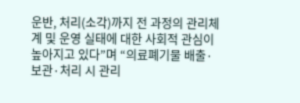운반, 처리(소각)까지 전 과정의 관리체계 및 운영 실태에 대한 사회적 관심이 높아지고 있다”며 “의료폐기물 배출·보관·처리 시 관리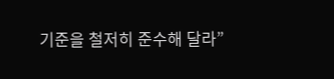기준을 철저히 준수해 달라”